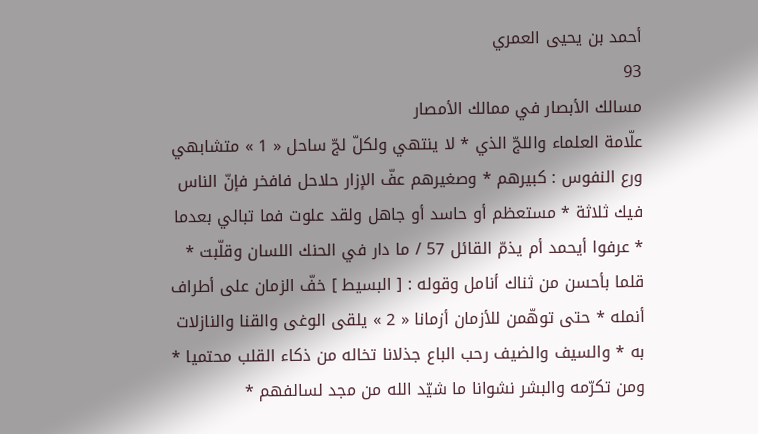أحمد بن يحيى العمري
93
مسالك الأبصار في ممالك الأمصار
علّامة العلماء واللجّ الذي * لا ينتهي ولكلّ لجّ ساحل « 1 » متشابهي ورع النفوس : كبيرهم * وصغيرهم عفّ الإزار حلاحل فافخر فإنّ الناس فيك ثلاثة * مستعظم أو حاسد أو جاهل ولقد علوت فما تبالي بعدما * عرفوا أيحمد أم يذمّ القائل 57 / ما دار في الحنك اللسان وقلّبت * قلما بأحسن من ثناك أنامل وقوله : [ البسيط ] خفّ الزمان على أطراف أنمله * حتى توهّمن للأزمان أزمانا « 2 » يلقى الوغى والقنا والنازلات به * والسيف والضيف رحب الباع جذلانا تخاله من ذكاء القلب محتميا * ومن تكرّمه والبشر نشوانا ما شيّد الله من مجد لسالفهم *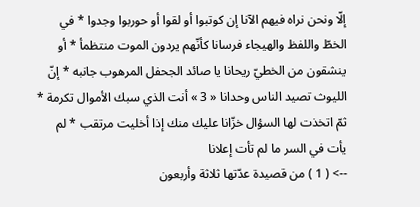إلّا ونحن نراه فيهم الآنا إن كوتبوا أو لقوا أو حوربوا وجدوا * في الخطّ واللفظ والهيجاء فرسانا كأنّهم يردون الموت منتظمأ * أو ينشقون من الخطيّ ريحانا يا صائد الجحفل المرهوب جانبه * إنّ الليوث تصيد الناس وحدانا « 3 » أنت الذي سبك الأموال تكرمة * ثمّ اتخذت لها السؤال خزّانا عليك منك إذا أخليت مرتقب * لم يأت في السر ما لم تأت إعلانا
--> ( 1 ) من قصيدة عدّتها ثلاثة وأربعون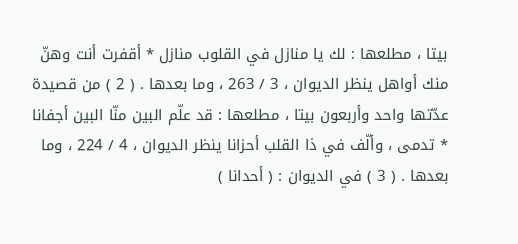بيتا ، مطلعها : لك يا منازل في القلوب منازل * أقفرت أنت وهنّ منك أواهل ينظر الديوان ، 3 / 263 ، وما بعدها . ( 2 ) من قصيدة عدّتها واحد وأربعون بيتا ، مطلعها : قد علّم البين منّا البين أجفانا * تدمى ، وألّف في ذا القلب أحزانا ينظر الديوان ، 4 / 224 ، وما بعدها . ( 3 ) في الديوان : ( أحدانا )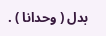بدل ( وحدانا ) .